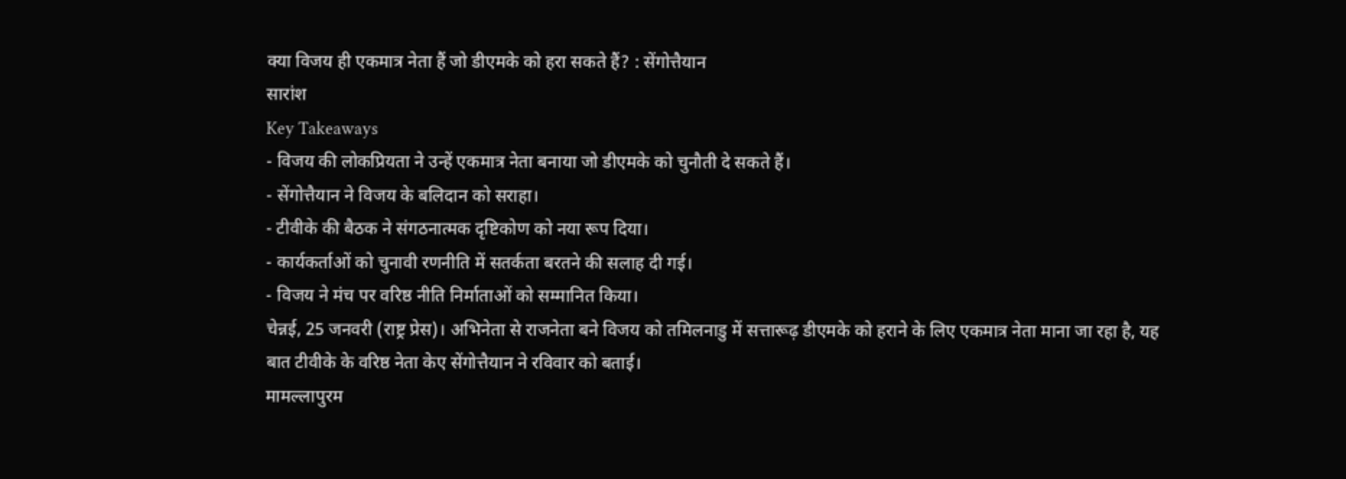क्या विजय ही एकमात्र नेता हैं जो डीएमके को हरा सकते हैं? : सेंगोत्तैयान
सारांश
Key Takeaways
- विजय की लोकप्रियता ने उन्हें एकमात्र नेता बनाया जो डीएमके को चुनौती दे सकते हैं।
- सेंगोत्तैयान ने विजय के बलिदान को सराहा।
- टीवीके की बैठक ने संगठनात्मक दृष्टिकोण को नया रूप दिया।
- कार्यकर्ताओं को चुनावी रणनीति में सतर्कता बरतने की सलाह दी गई।
- विजय ने मंच पर वरिष्ठ नीति निर्माताओं को सम्मानित किया।
चेन्नई, 25 जनवरी (राष्ट्र प्रेस)। अभिनेता से राजनेता बने विजय को तमिलनाडु में सत्तारूढ़ डीएमके को हराने के लिए एकमात्र नेता माना जा रहा है, यह बात टीवीके के वरिष्ठ नेता केए सेंगोत्तैयान ने रविवार को बताई।
मामल्लापुरम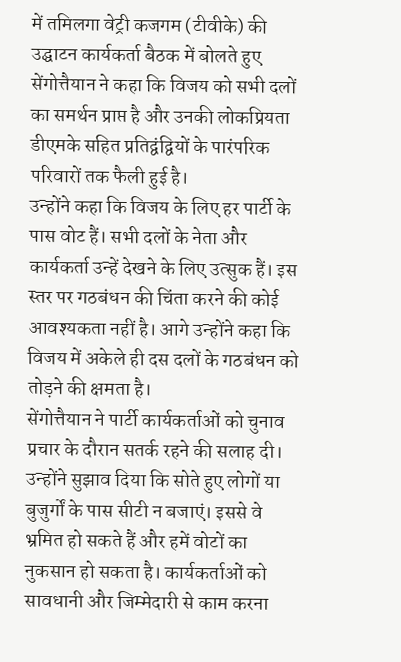में तमिलगा वेट्री कजगम (टीवीके) की उद्घाटन कार्यकर्ता बैठक में बोलते हुए सेंगोत्तैयान ने कहा कि विजय को सभी दलों का समर्थन प्राप्त है और उनकी लोकप्रियता डीएमके सहित प्रतिद्वंद्वियों के पारंपरिक परिवारों तक फैली हुई है।
उन्होंने कहा कि विजय के लिए हर पार्टी के पास वोट हैं। सभी दलों के नेता और कार्यकर्ता उन्हें देखने के लिए उत्सुक हैं। इस स्तर पर गठबंधन की चिंता करने की कोई आवश्यकता नहीं है। आगे उन्होंने कहा कि विजय में अकेले ही दस दलों के गठबंधन को तोड़ने की क्षमता है।
सेंगोत्तैयान ने पार्टी कार्यकर्ताओं को चुनाव प्रचार के दौरान सतर्क रहने की सलाह दी।
उन्होंने सुझाव दिया कि सोते हुए लोगों या बुजुर्गों के पास सीटी न बजाएं। इससे वे भ्रमित हो सकते हैं और हमें वोटों का नुकसान हो सकता है। कार्यकर्ताओं को सावधानी और जिम्मेदारी से काम करना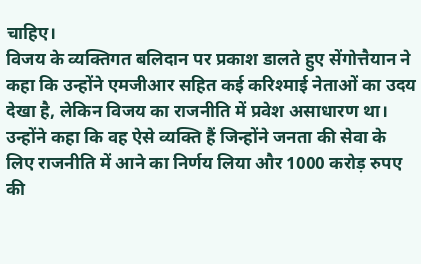चाहिए।
विजय के व्यक्तिगत बलिदान पर प्रकाश डालते हुए सेंगोत्तैयान ने कहा कि उन्होंने एमजीआर सहित कई करिश्माई नेताओं का उदय देखा है, लेकिन विजय का राजनीति में प्रवेश असाधारण था।
उन्होंने कहा कि वह ऐसे व्यक्ति हैं जिन्होंने जनता की सेवा के लिए राजनीति में आने का निर्णय लिया और 1000 करोड़ रुपए की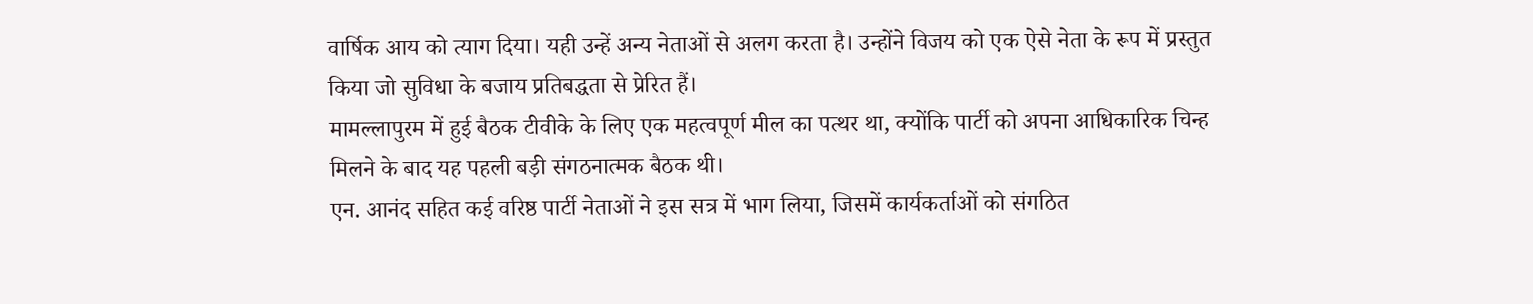वार्षिक आय को त्याग दिया। यही उन्हें अन्य नेताओं से अलग करता है। उन्होंने विजय को एक ऐसे नेता के रूप में प्रस्तुत किया जो सुविधा के बजाय प्रतिबद्धता से प्रेरित हैं।
मामल्लापुरम में हुई बैठक टीवीके के लिए एक महत्वपूर्ण मील का पत्थर था, क्योंकि पार्टी को अपना आधिकारिक चिन्ह मिलने के बाद यह पहली बड़ी संगठनात्मक बैठक थी।
एन. आनंद सहित कई वरिष्ठ पार्टी नेताओं ने इस सत्र में भाग लिया, जिसमें कार्यकर्ताओं को संगठित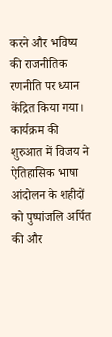करने और भविष्य की राजनीतिक रणनीति पर ध्यान केंद्रित किया गया।
कार्यक्रम की शुरुआत में विजय ने ऐतिहासिक भाषा आंदोलन के शहीदों को पुष्पांजलि अर्पित की और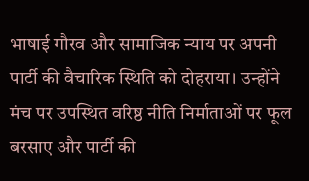भाषाई गौरव और सामाजिक न्याय पर अपनी पार्टी की वैचारिक स्थिति को दोहराया। उन्होंने मंच पर उपस्थित वरिष्ठ नीति निर्माताओं पर फूल बरसाए और पार्टी की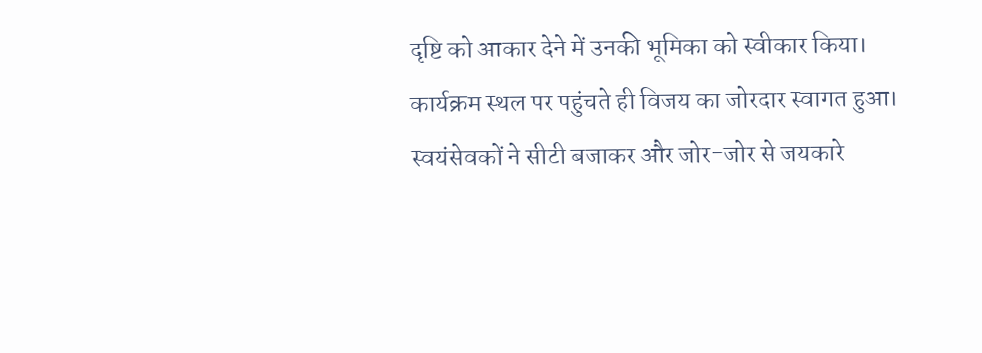दृष्टि को आकार देने में उनकी भूमिका को स्वीकार किया।
कार्यक्रम स्थल पर पहुंचते ही विजय का जोरदार स्वागत हुआ। स्वयंसेवकों ने सीटी बजाकर और जोर-जोर से जयकारे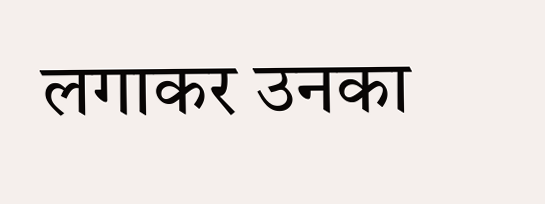लगाकर उनका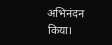अभिनंदन किया।